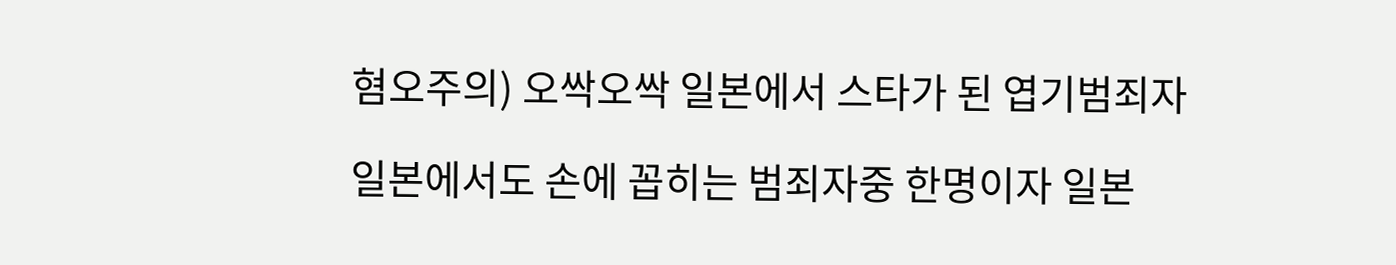혐오주의) 오싹오싹 일본에서 스타가 된 엽기범죄자

일본에서도 손에 꼽히는 범죄자중 한명이자 일본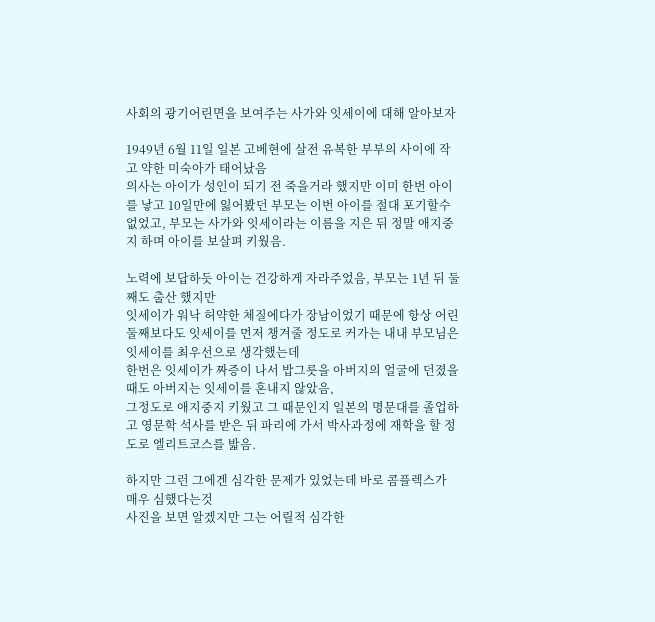사회의 광기어린면을 보여주는 사가와 잇세이에 대해 알아보자

1949년 6월 11일 일본 고베현에 살전 유복한 부부의 사이에 작고 약한 미숙아가 태어났음
의사는 아이가 성인이 되기 전 죽을거라 했지만 이미 한번 아이를 낳고 10일만에 잃어봤던 부모는 이번 아이를 절대 포기할수 없었고, 부모는 사가와 잇세이라는 이름을 지은 뒤 정말 애지중지 하며 아이를 보살펴 키웠음.

노력에 보답하듯 아이는 건강하게 자라주었음, 부모는 1년 뒤 둘째도 출산 했지만
잇세이가 워낙 허약한 체질에다가 장남이었기 때문에 항상 어린 둘째보다도 잇세이를 먼저 챙겨줄 정도로 커가는 내내 부모님은 잇세이를 최우선으로 생각했는데
한번은 잇세이가 짜증이 나서 밥그릇을 아버지의 얼굴에 던졌을때도 아버지는 잇세이를 혼내지 않았음,
그정도로 애지중지 키웠고 그 때문인지 일본의 명문대를 졸업하고 영문학 석사를 받은 뒤 파리에 가서 박사과정에 재학을 할 정도로 엘리트코스를 밟음.

하지만 그런 그에겐 심각한 문제가 있었는데 바로 콤플렉스가 매우 심했다는것
사진을 보면 알겠지만 그는 어릴적 심각한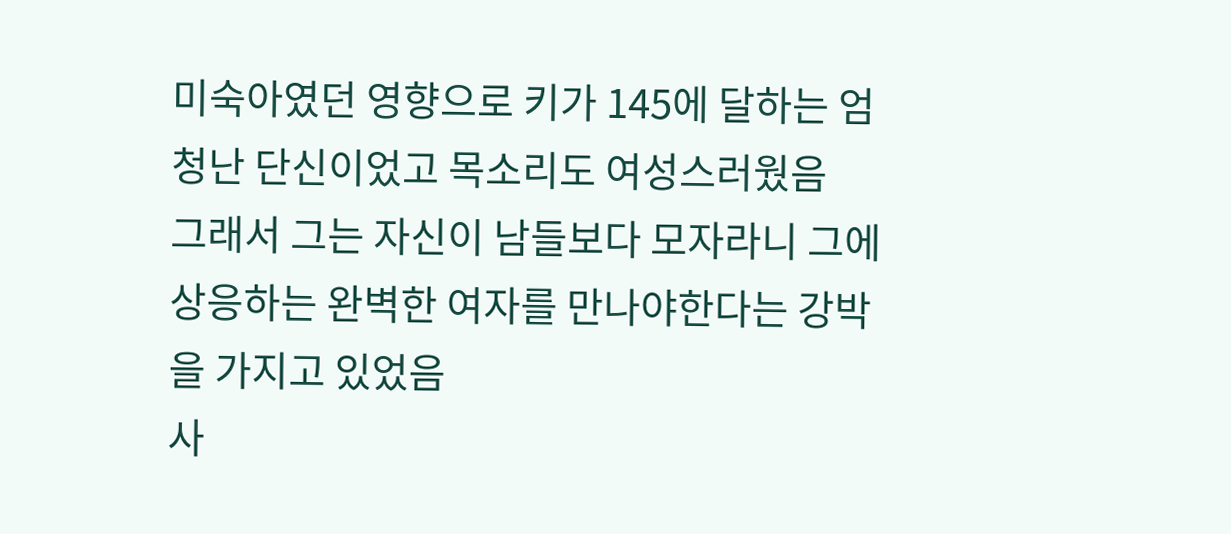미숙아였던 영향으로 키가 145에 달하는 엄청난 단신이었고 목소리도 여성스러웠음
그래서 그는 자신이 남들보다 모자라니 그에 상응하는 완벽한 여자를 만나야한다는 강박을 가지고 있었음
사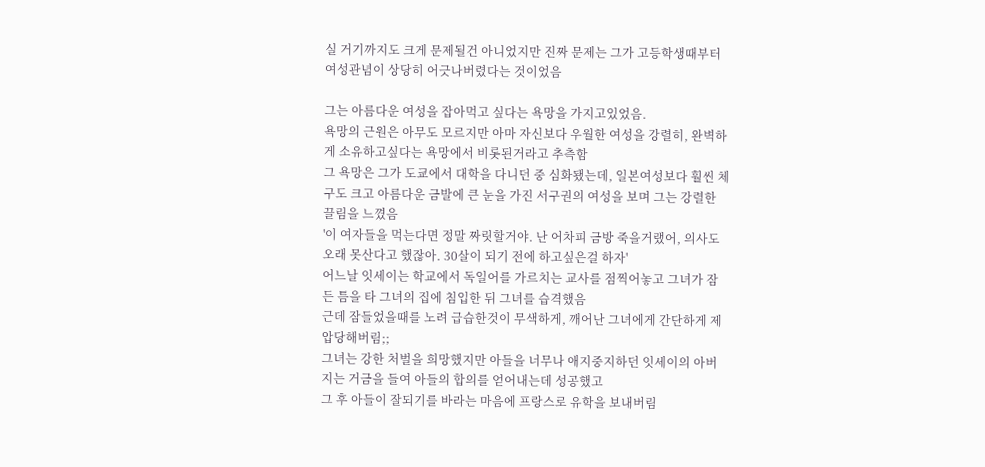실 거기까지도 크게 문제될건 아니었지만 진짜 문제는 그가 고등학생때부터 여성관념이 상당히 어긋나버렸다는 것이었음

그는 아름다운 여성을 잡아먹고 싶다는 욕망을 가지고있었음.
욕망의 근원은 아무도 모르지만 아마 자신보다 우월한 여성을 강렬히, 완벽하게 소유하고싶다는 욕망에서 비롯된거라고 추측함
그 욕망은 그가 도쿄에서 대학을 다니던 중 심화됐는데, 일본여성보다 훨씬 체구도 크고 아름다운 금발에 큰 눈을 가진 서구권의 여성을 보며 그는 강렬한 끌림을 느꼈음
'이 여자들을 먹는다면 정말 짜릿할거야. 난 어차피 금방 죽을거랬어, 의사도 오래 못산다고 했잖아. 30살이 되기 전에 하고싶은걸 하자'
어느날 잇세이는 학교에서 독일어를 가르치는 교사를 점찍어놓고 그녀가 잠든 틈을 타 그녀의 집에 침입한 뒤 그녀를 습격했음
근데 잠들었을때를 노려 급습한것이 무색하게, 깨어난 그녀에게 간단하게 제압당해버림;;
그녀는 강한 처벌을 희망했지만 아들을 너무나 애지중지하던 잇세이의 아버지는 거금을 들여 아들의 합의를 얻어내는데 성공했고
그 후 아들이 잘되기를 바라는 마음에 프랑스로 유학을 보내버림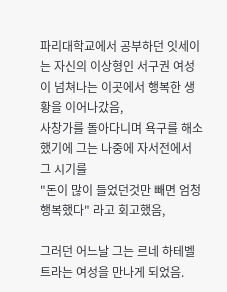파리대학교에서 공부하던 잇세이는 자신의 이상형인 서구권 여성이 넘쳐나는 이곳에서 행복한 생황을 이어나갔음,
사창가를 돌아다니며 욕구를 해소했기에 그는 나중에 자서전에서 그 시기를
"돈이 많이 들었던것만 빼면 엄청 행복했다" 라고 회고했음,

그러던 어느날 그는 르네 하테벨트라는 여성을 만나게 되었음.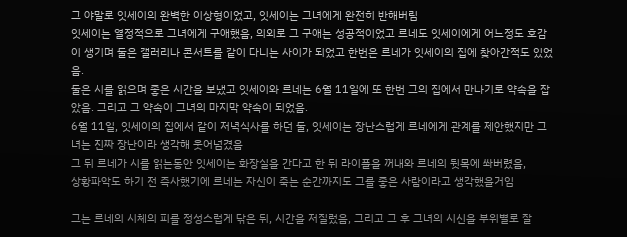그 야말로 잇세이의 완벽한 이상형이었고, 잇세이는 그녀에게 완전히 반해버림
잇세이는 열정적으로 그녀에게 구애했음, 의외로 그 구애는 성공적이었고 르네도 잇세이에게 어느정도 호감이 생기며 둘은 갤러리나 콘서트를 같이 다니는 사이가 되었고 한번은 르네가 잇세이의 집에 찾아간적도 있었음.
둘은 시를 읽으며 좋은 시간을 보냈고 잇세이와 르네는 6월 11일에 또 한번 그의 집에서 만나기로 약속을 잡았음. 그리고 그 약속이 그녀의 마지막 약속이 되었음.
6월 11일, 잇세이의 집에서 같이 저녁식사를 하던 둘, 잇세이는 장난스럽게 르네에게 관계를 제안했지만 그녀는 진짜 장난이라 생각해 웃어넘겼음
그 뒤 르네가 시를 읽는동안 잇세이는 화장실을 간다고 한 뒤 라이플을 꺼내와 르네의 뒷목에 쏴버렸음,
상황파악도 하기 전 즉사했기에 르네는 자신이 죽는 순간까지도 그를 좋은 사람이라고 생각했을거임

그는 르네의 시체의 피를 정성스럽게 닦은 뒤, 시간을 저질렀음, 그리고 그 후 그녀의 시신을 부위별로 잘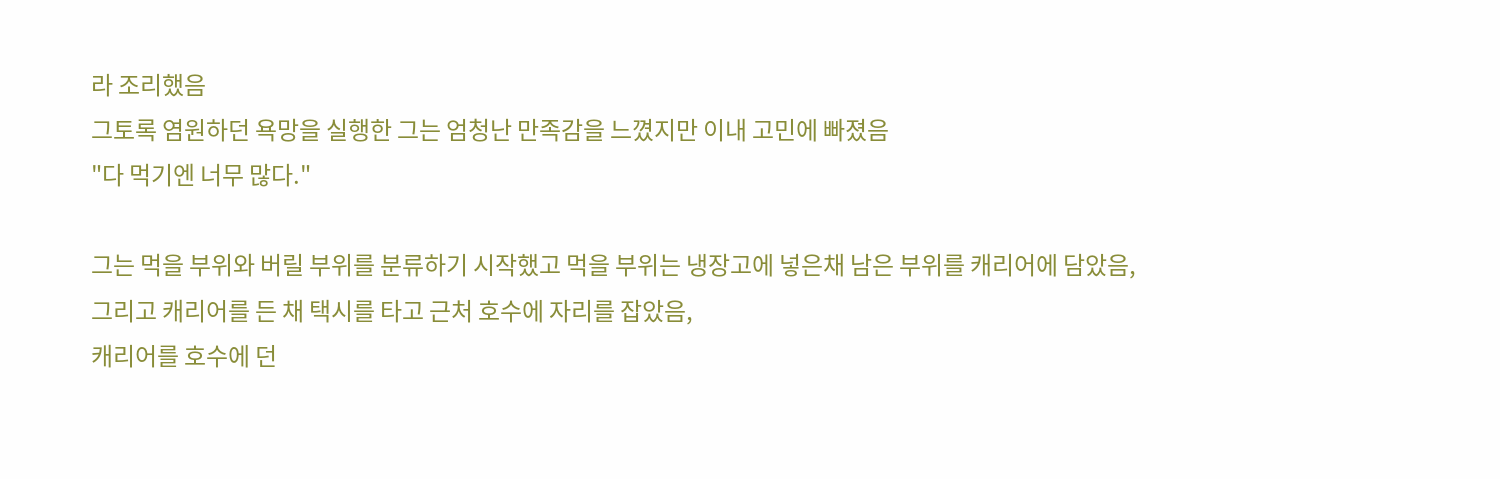라 조리했음
그토록 염원하던 욕망을 실행한 그는 엄청난 만족감을 느꼈지만 이내 고민에 빠졌음
"다 먹기엔 너무 많다."

그는 먹을 부위와 버릴 부위를 분류하기 시작했고 먹을 부위는 냉장고에 넣은채 남은 부위를 캐리어에 담았음,
그리고 캐리어를 든 채 택시를 타고 근처 호수에 자리를 잡았음,
캐리어를 호수에 던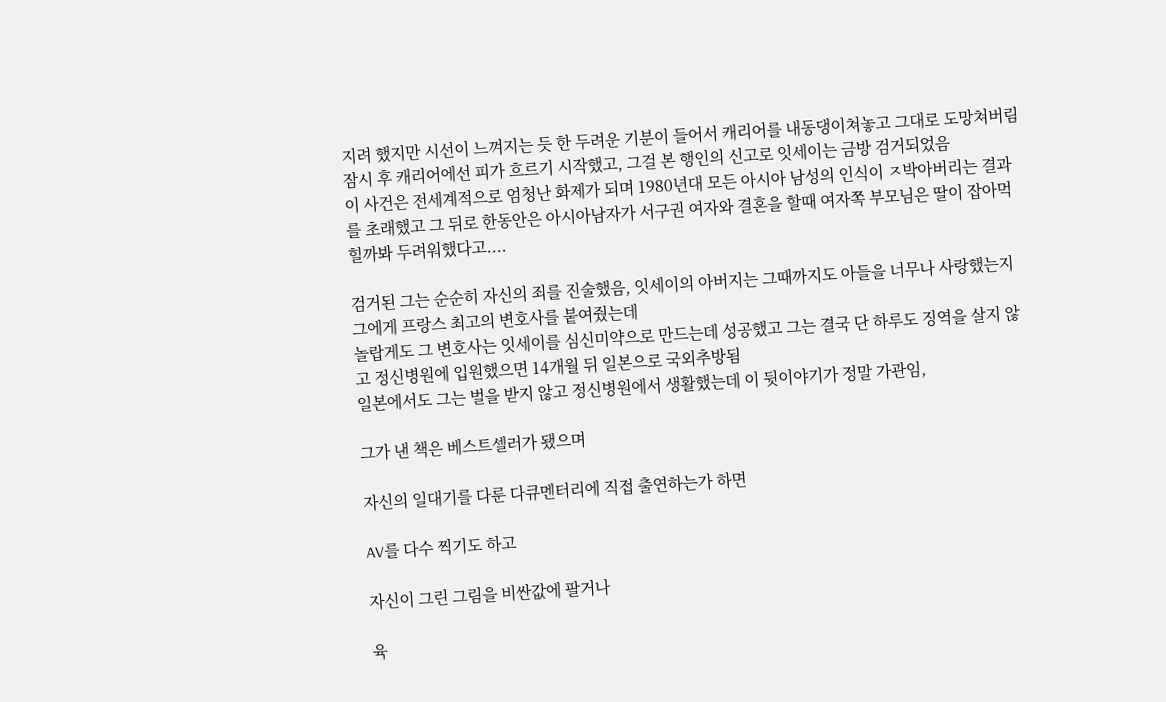지려 했지만 시선이 느껴지는 듯 한 두려운 기분이 들어서 캐리어를 내동댕이쳐놓고 그대로 도망쳐버림
잠시 후 캐리어에선 피가 흐르기 시작했고, 그걸 본 행인의 신고로 잇세이는 금방 검거되었음
이 사건은 전세계적으로 엄청난 화제가 되며 1980년대 모든 아시아 남성의 인식이 ㅈ박아버리는 결과를 초래했고 그 뒤로 한동안은 아시아남자가 서구권 여자와 결혼을 할때 여자쪽 부모님은 딸이 잡아먹힐까봐 두려워했다고....

검거된 그는 순순히 자신의 죄를 진술했음, 잇세이의 아버지는 그때까지도 아들을 너무나 사랑했는지 그에게 프랑스 최고의 변호사를 붙여줬는데
놀랍게도 그 변호사는 잇세이를 심신미약으로 만드는데 성공했고 그는 결국 단 하루도 징역을 살지 않고 정신병원에 입원했으면 14개월 뒤 일본으로 국외추방됨
일본에서도 그는 벌을 받지 않고 정신병원에서 생활했는데 이 뒷이야기가 정말 가관임,

그가 낸 책은 베스트셀러가 됐으며

자신의 일대기를 다룬 다큐멘터리에 직접 출연하는가 하면

AV를 다수 찍기도 하고

자신이 그린 그림을 비싼값에 팔거나

육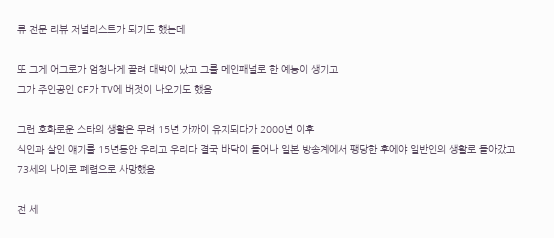류 전문 리뷰 저널리스트가 되기도 했는데

또 그게 어그로가 엄청나게 끌려 대박이 났고 그를 메인패널로 한 예능이 생기고
그가 주인공인 CF가 TV에 버젓이 나오기도 했음

그런 호화로운 스타의 생활은 무려 15년 가까이 유지되다가 2000년 이후
식인과 살인 얘기를 15년동안 우리고 우리다 결국 바닥이 들어나 일본 방송계에서 팽당한 후에야 일반인의 생활로 돌아갔고
73세의 나이로 폐렴으로 사망했음

전 세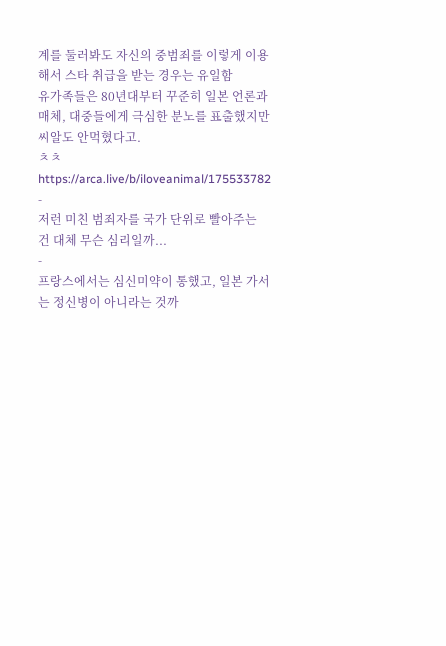계를 둘러봐도 자신의 중범죄를 이렇게 이용해서 스타 취급을 받는 경우는 유일함
유가족들은 80년대부터 꾸준히 일본 언론과 매체, 대중들에게 극심한 분노를 표출했지만 씨알도 안먹혔다고.
ㅊㅊ https://arca.live/b/iloveanimal/175533782
-
저런 미친 범죄자를 국가 단위로 빨아주는 건 대체 무슨 심리일까...
-
프랑스에서는 심신미약이 통했고, 일본 가서는 정신병이 아니라는 것까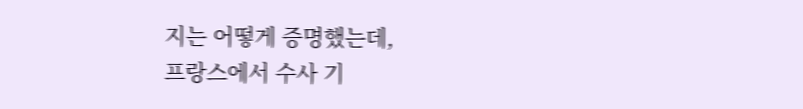지는 어떻게 증명했는데,
프랑스에서 수사 기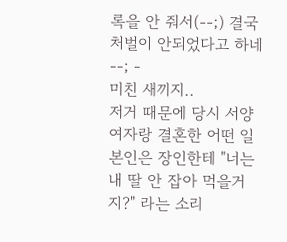록을 안 줘서(--;) 결국 처벌이 안되었다고 하네--; -
미친 새끼지..
저거 때문에 당시 서양 여자랑 결혼한 어떤 일본인은 장인한테 "너는 내 딸 안 잡아 먹을거지?" 라는 소리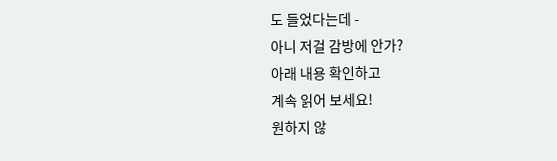도 들었다는데 -
아니 저걸 감방에 안가?
아래 내용 확인하고
계속 읽어 보세요!
원하지 않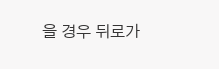을 경우 뒤로가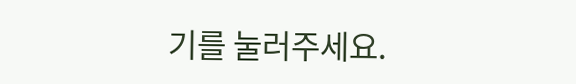기를 눌러주세요.